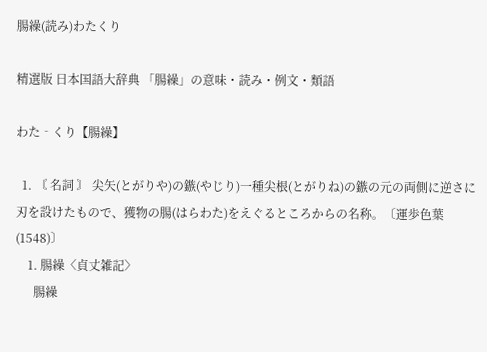腸繰(読み)わたくり

精選版 日本国語大辞典 「腸繰」の意味・読み・例文・類語

わた‐くり【腸繰】

  1. 〘 名詞 〙 尖矢(とがりや)の鏃(やじり)一種尖根(とがりね)の鏃の元の両側に逆さに刃を設けたもので、獲物の腸(はらわた)をえぐるところからの名称。〔運歩色葉(1548)〕
    1. 腸繰〈貞丈雑記〉
      腸繰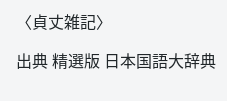〈貞丈雑記〉

出典 精選版 日本国語大辞典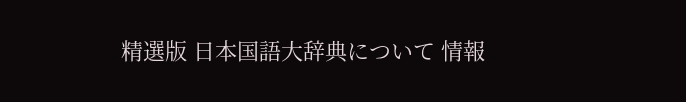精選版 日本国語大辞典について 情報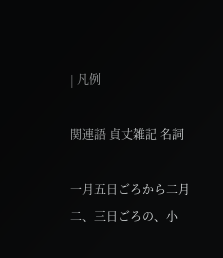| 凡例

関連語 貞丈雑記 名詞

一月五日ごろから二月二、三日ごろの、小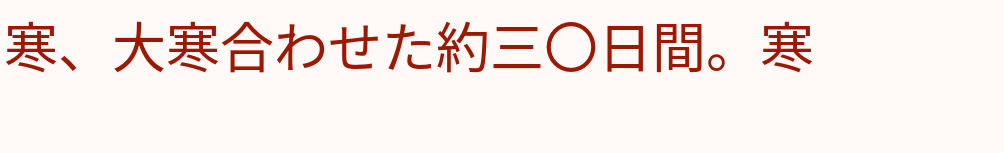寒、大寒合わせた約三〇日間。寒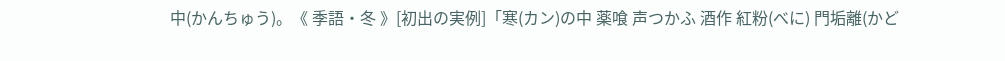中(かんちゅう)。《 季語・冬 》[初出の実例]「寒(カン)の中 薬喰 声つかふ 酒作 紅粉(べに) 門垢離(かど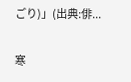ごり)」(出典:俳...

寒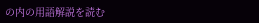の内の用語解説を読む